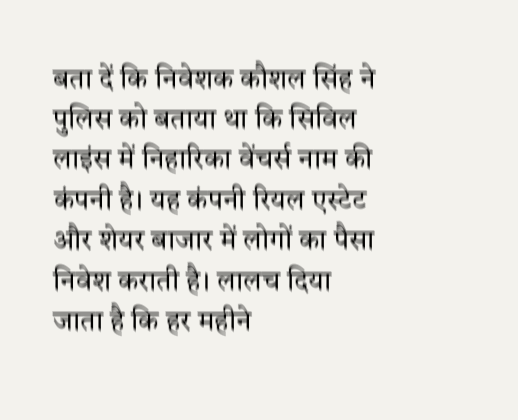बता दें कि निवेशक कौशल सिंह ने पुलिस को बताया था कि सिविल लाइंस में निहारिका वेंचर्स नाम की कंपनी है। यह कंपनी रियल एस्टेट और शेयर बाजार में लोगों का पैसा निवेश कराती है। लालच दिया जाता है कि हर महीने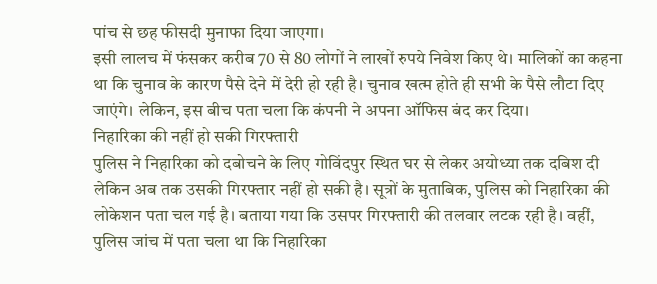पांच से छह फीसदी मुनाफा दिया जाएगा।
इसी लालच में फंसकर करीब 70 से 80 लोगों ने लाखों रुपये निवेश किए थे। मालिकों का कहना था कि चुनाव के कारण पैसे देने में देरी हो रही है। चुनाव खत्म होते ही सभी के पैसे लौटा दिए जाएंगे। लेकिन, इस बीच पता चला कि कंपनी ने अपना ऑफिस बंद कर दिया।
निहारिका की नहीं हो सकी गिरफ्तारी
पुलिस ने निहारिका को दबोचने के लिए गोविंदपुर स्थित घर से लेकर अयोध्या तक दबिश दी लेकिन अब तक उसकी गिरफ्तार नहीं हो सकी है। सूत्रों के मुताबिक, पुलिस को निहारिका की लोकेशन पता चल गई है। बताया गया कि उसपर गिरफ्तारी की तलवार लटक रही है। वहीं, पुलिस जांच में पता चला था कि निहारिका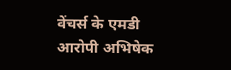वेंचर्स के एमडी आरोपी अभिषेक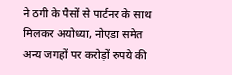ने ठगी के पैसों से पार्टनर के साथ मिलकर अयोध्या, नोएडा समेत अन्य जगहों पर करोड़ों रुपये की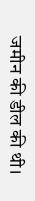जमीन की डील की थी।